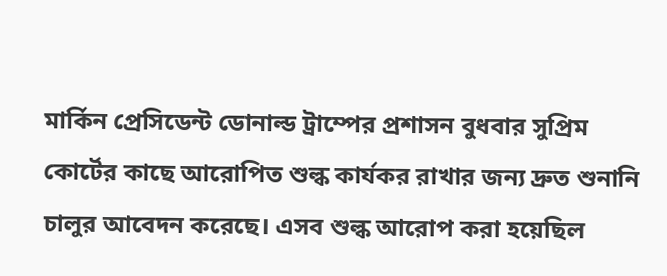মার্কিন প্রেসিডেন্ট ডোনাল্ড ট্রাম্পের প্রশাসন বুধবার সুপ্রিম কোর্টের কাছে আরোপিত শুল্ক কার্যকর রাখার জন্য দ্রুত শুনানি চালুর আবেদন করেছে। এসব শুল্ক আরোপ করা হয়েছিল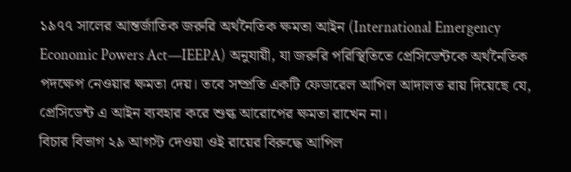১৯৭৭ সালের আন্তর্জাতিক জরুরি অর্থনৈতিক ক্ষমতা আইন (International Emergency Economic Powers Act—IEEPA) অনুযায়ী, যা জরুরি পরিস্থিতিতে প্রেসিডেন্টকে অর্থনৈতিক পদক্ষেপ নেওয়ার ক্ষমতা দেয়। তবে সম্প্রতি একটি ফেডারেল আপিল আদালত রায় দিয়েছে যে, প্রেসিডেন্ট এ আইন ব্যবহার করে শুল্ক আরোপের ক্ষমতা রাখেন না।
বিচার বিভাগ ২৯ আগস্ট দেওয়া ওই রায়ের বিরুদ্ধে আপিল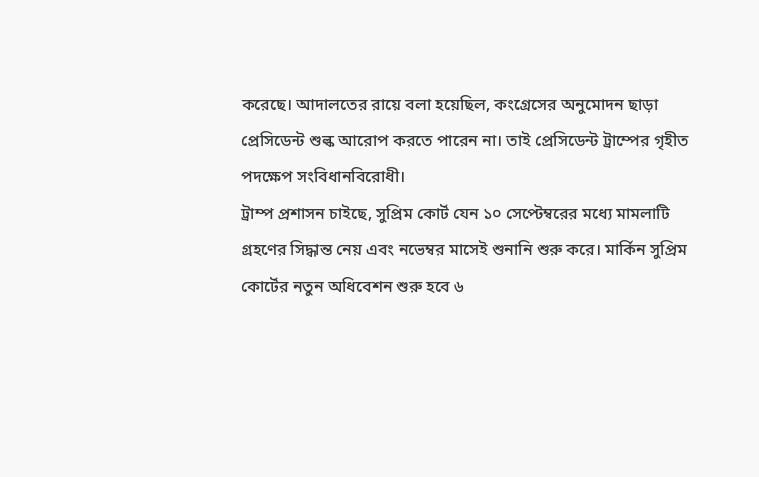করেছে। আদালতের রায়ে বলা হয়েছিল, কংগ্রেসের অনুমোদন ছাড়া প্রেসিডেন্ট শুল্ক আরোপ করতে পারেন না। তাই প্রেসিডেন্ট ট্রাম্পের গৃহীত পদক্ষেপ সংবিধানবিরোধী।
ট্রাম্প প্রশাসন চাইছে, সুপ্রিম কোর্ট যেন ১০ সেপ্টেম্বরের মধ্যে মামলাটি গ্রহণের সিদ্ধান্ত নেয় এবং নভেম্বর মাসেই শুনানি শুরু করে। মার্কিন সুপ্রিম কোর্টের নতুন অধিবেশন শুরু হবে ৬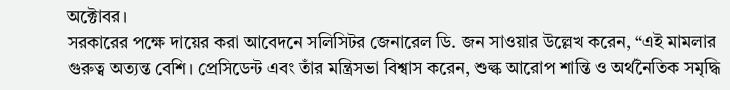অক্টোবর।
সরকারের পক্ষে দায়ের করা আবেদনে সলিসিটর জেনারেল ডি. জন সাওয়ার উল্লেখ করেন, “এই মামলার গুরুত্ব অত্যন্ত বেশি। প্রেসিডেন্ট এবং তাঁর মন্ত্রিসভা বিশ্বাস করেন, শুল্ক আরোপ শান্তি ও অর্থনৈতিক সমৃদ্ধি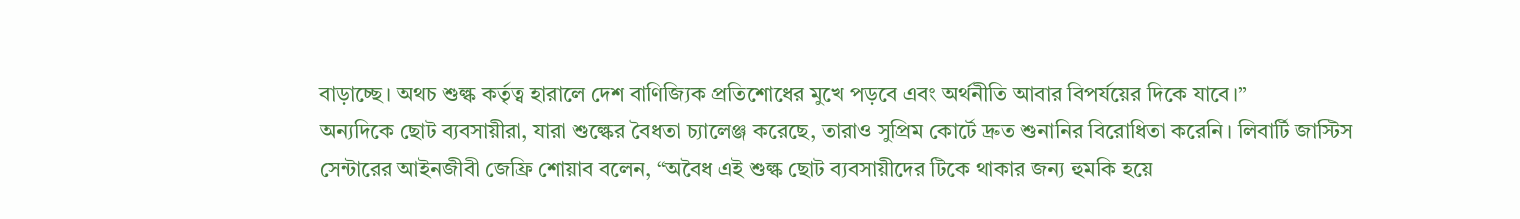বাড়াচ্ছে। অথচ শুল্ক কর্তৃত্ব হারালে দেশ বাণিজ্যিক প্রতিশোধের মুখে পড়বে এবং অর্থনীতি আবার বিপর্যয়ের দিকে যাবে।”
অন্যদিকে ছোট ব্যবসায়ীরা, যারা শুল্কের বৈধতা চ্যালেঞ্জ করেছে, তারাও সুপ্রিম কোর্টে দ্রুত শুনানির বিরোধিতা করেনি। লিবার্টি জাস্টিস সেন্টারের আইনজীবী জেফ্রি শোয়াব বলেন, “অবৈধ এই শুল্ক ছোট ব্যবসায়ীদের টিকে থাকার জন্য হুমকি হয়ে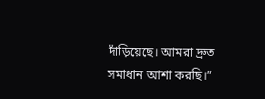দাঁড়িয়েছে। আমরা দ্রুত সমাধান আশা করছি।”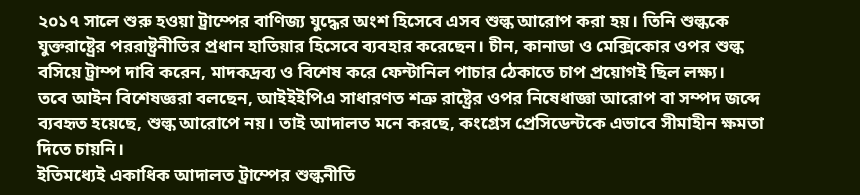২০১৭ সালে শুরু হওয়া ট্রাম্পের বাণিজ্য যুদ্ধের অংশ হিসেবে এসব শুল্ক আরোপ করা হয়। তিনি শুল্ককে যুক্তরাষ্ট্রের পররাষ্ট্রনীতির প্রধান হাতিয়ার হিসেবে ব্যবহার করেছেন। চীন, কানাডা ও মেক্সিকোর ওপর শুল্ক বসিয়ে ট্রাম্প দাবি করেন, মাদকদ্রব্য ও বিশেষ করে ফেন্টানিল পাচার ঠেকাতে চাপ প্রয়োগই ছিল লক্ষ্য।
তবে আইন বিশেষজ্ঞরা বলছেন, আইইইপিএ সাধারণত শত্রু রাষ্ট্রের ওপর নিষেধাজ্ঞা আরোপ বা সম্পদ জব্দে ব্যবহৃত হয়েছে, শুল্ক আরোপে নয়। তাই আদালত মনে করছে, কংগ্রেস প্রেসিডেন্টকে এভাবে সীমাহীন ক্ষমতা দিতে চায়নি।
ইতিমধ্যেই একাধিক আদালত ট্রাম্পের শুল্কনীতি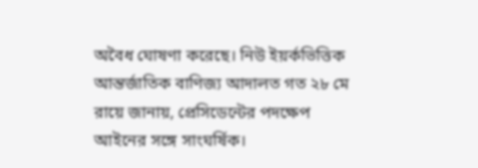অবৈধ ঘোষণা করেছে। নিউ ইয়র্কভিত্তিক আন্তর্জাতিক বাণিজ্য আদালত গত ২৮ মে রায়ে জানায়, প্রেসিডেন্টের পদক্ষেপ আইনের সঙ্গে সাংঘর্ষিক।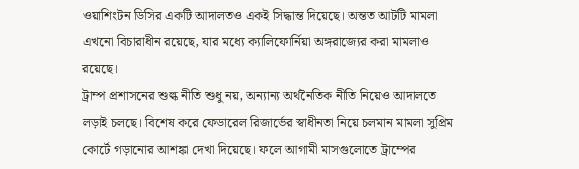ওয়াশিংটন ডিসির একটি আদালতও একই সিদ্ধান্ত দিয়েছে। অন্তত আটটি মামলা এখনো বিচারাধীন রয়েছে, যার মধ্যে ক্যালিফোর্নিয়া অঙ্গরাজ্যের করা মামলাও রয়েছে।
ট্রাম্প প্রশাসনের শুল্ক নীতি শুধু নয়, অন্যান্য অর্থনৈতিক নীতি নিয়েও আদালতে লড়াই চলছে। বিশেষ করে ফেডারেল রিজার্ভের স্বাধীনতা নিয়ে চলমান মামলা সুপ্রিম কোর্টে গড়ানোর আশঙ্কা দেখা দিয়েছে। ফলে আগামী মাসগুলোতে ট্রাম্পের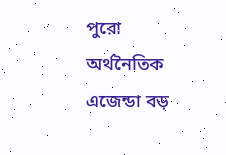পুরো অর্থনৈতিক এজেন্ডা বড়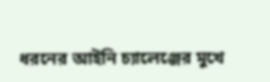ধরনের আইনি চ্যালেঞ্জের মুখে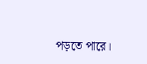পড়তে পারে।